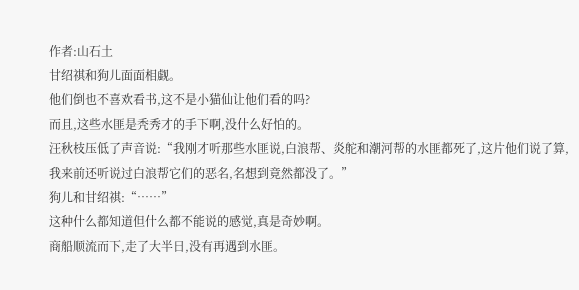作者:山石土
甘绍祺和狗儿面面相觑。
他们倒也不喜欢看书,这不是小猫仙让他们看的吗?
而且,这些水匪是秃秀才的手下啊,没什么好怕的。
汪秋枝压低了声音说:“我刚才听那些水匪说,白浪帮、炎舵和潮河帮的水匪都死了,这片他们说了算,我来前还听说过白浪帮它们的恶名,名想到竟然都没了。”
狗儿和甘绍祺:“……”
这种什么都知道但什么都不能说的感觉,真是奇妙啊。
商船顺流而下,走了大半日,没有再遇到水匪。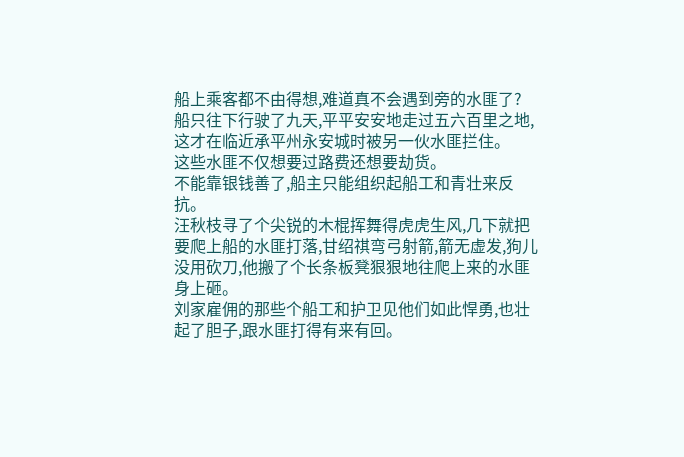船上乘客都不由得想,难道真不会遇到旁的水匪了?
船只往下行驶了九天,平平安安地走过五六百里之地,这才在临近承平州永安城时被另一伙水匪拦住。
这些水匪不仅想要过路费还想要劫货。
不能靠银钱善了,船主只能组织起船工和青壮来反抗。
汪秋枝寻了个尖锐的木棍挥舞得虎虎生风,几下就把要爬上船的水匪打落,甘绍祺弯弓射箭,箭无虚发,狗儿没用砍刀,他搬了个长条板凳狠狠地往爬上来的水匪身上砸。
刘家雇佣的那些个船工和护卫见他们如此悍勇,也壮起了胆子,跟水匪打得有来有回。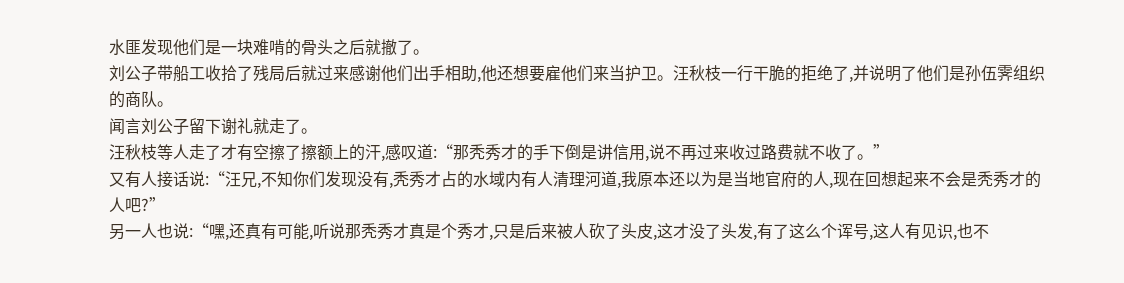水匪发现他们是一块难啃的骨头之后就撤了。
刘公子带船工收拾了残局后就过来感谢他们出手相助,他还想要雇他们来当护卫。汪秋枝一行干脆的拒绝了,并说明了他们是孙伍霁组织的商队。
闻言刘公子留下谢礼就走了。
汪秋枝等人走了才有空擦了擦额上的汗,感叹道:“那秃秀才的手下倒是讲信用,说不再过来收过路费就不收了。”
又有人接话说:“汪兄,不知你们发现没有,秃秀才占的水域内有人清理河道,我原本还以为是当地官府的人,现在回想起来不会是秃秀才的人吧?”
另一人也说:“嘿,还真有可能,听说那秃秀才真是个秀才,只是后来被人砍了头皮,这才没了头发,有了这么个诨号,这人有见识,也不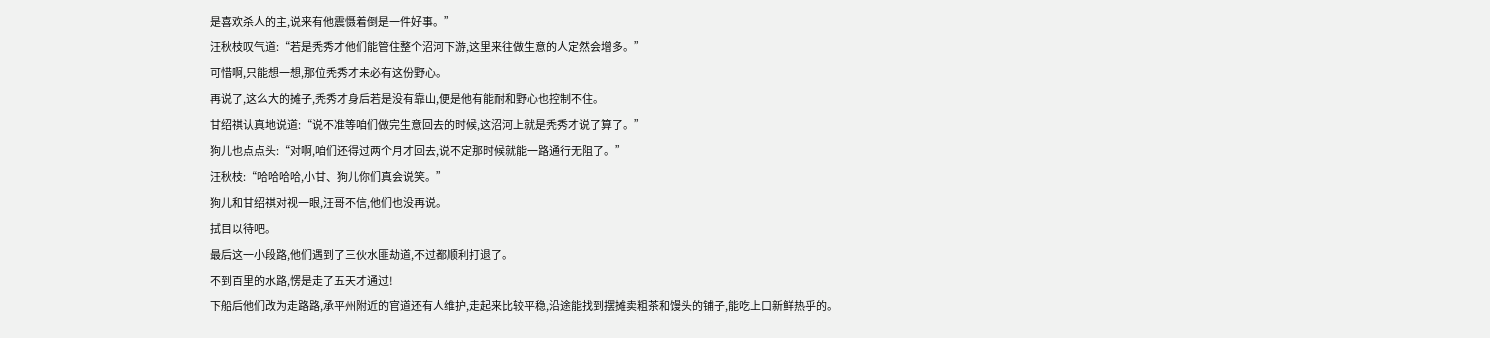是喜欢杀人的主,说来有他震慑着倒是一件好事。”
汪秋枝叹气道:“若是秃秀才他们能管住整个沼河下游,这里来往做生意的人定然会增多。”
可惜啊,只能想一想,那位秃秀才未必有这份野心。
再说了,这么大的摊子,秃秀才身后若是没有靠山,便是他有能耐和野心也控制不住。
甘绍祺认真地说道:“说不准等咱们做完生意回去的时候,这沼河上就是秃秀才说了算了。”
狗儿也点点头:“对啊,咱们还得过两个月才回去,说不定那时候就能一路通行无阻了。”
汪秋枝:“哈哈哈哈,小甘、狗儿你们真会说笑。”
狗儿和甘绍祺对视一眼,汪哥不信,他们也没再说。
拭目以待吧。
最后这一小段路,他们遇到了三伙水匪劫道,不过都顺利打退了。
不到百里的水路,愣是走了五天才通过!
下船后他们改为走路路,承平州附近的官道还有人维护,走起来比较平稳,沿途能找到摆摊卖粗茶和馒头的铺子,能吃上口新鲜热乎的。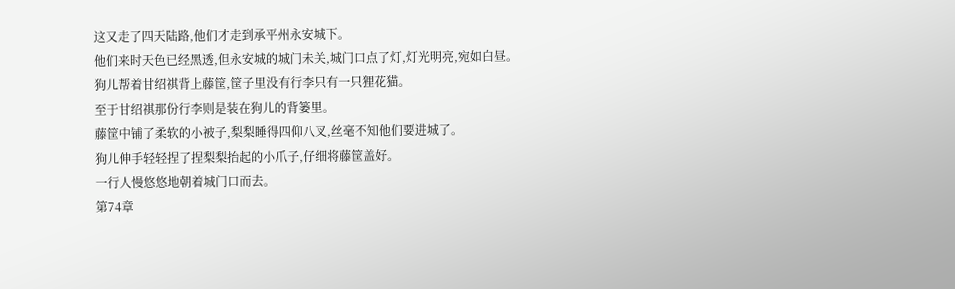这又走了四天陆路,他们才走到承平州永安城下。
他们来时天色已经黑透,但永安城的城门未关,城门口点了灯,灯光明亮,宛如白昼。
狗儿帮着甘绍祺背上藤筐,筐子里没有行李只有一只狸花猫。
至于甘绍祺那份行李则是装在狗儿的背篓里。
藤筐中铺了柔软的小被子,梨梨睡得四仰八叉,丝毫不知他们要进城了。
狗儿伸手轻轻捏了捏梨梨抬起的小爪子,仔细将藤筐盖好。
一行人慢悠悠地朝着城门口而去。
第74章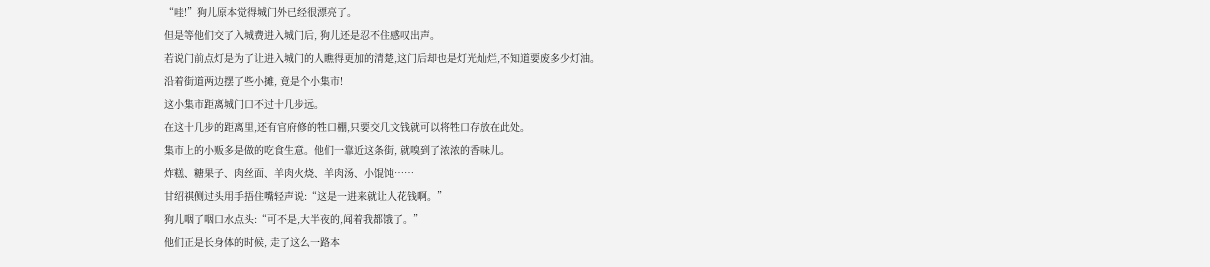“哇!”狗儿原本觉得城门外已经很漂亮了。
但是等他们交了入城费进入城门后, 狗儿还是忍不住感叹出声。
若说门前点灯是为了让进入城门的人瞧得更加的清楚,这门后却也是灯光灿烂,不知道要废多少灯油。
沿着街道两边摆了些小摊, 竟是个小集市!
这小集市距离城门口不过十几步远。
在这十几步的距离里,还有官府修的牲口棚,只要交几文钱就可以将牲口存放在此处。
集市上的小贩多是做的吃食生意。他们一靠近这条街, 就嗅到了浓浓的香味儿。
炸糕、糖果子、肉丝面、羊肉火烧、羊肉汤、小馄饨……
甘绍祺侧过头用手捂住嘴轻声说:“这是一进来就让人花钱啊。”
狗儿咽了咽口水点头:“可不是,大半夜的,闻着我都饿了。”
他们正是长身体的时候, 走了这么一路本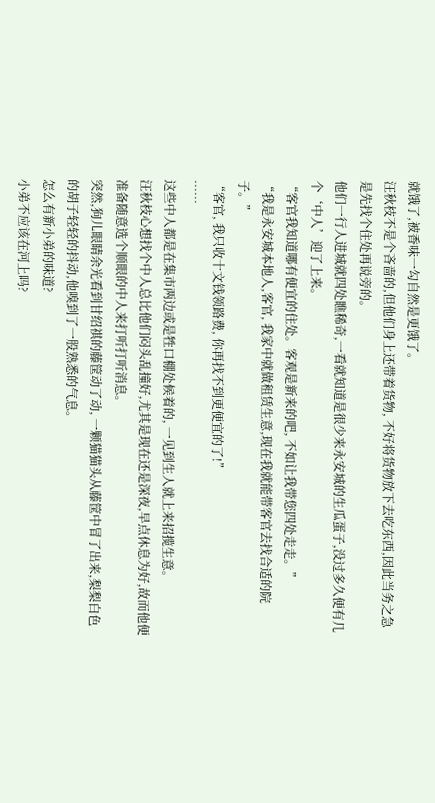就饿了,被香味一勾自然是更饿了。
汪秋枝不是个吝啬的,但他们身上还带着货物, 不好将货物放下去吃东西,因此当务之急是先找个住处再说旁的。
他们一行人进城就四处瞧稀奇,一看就知道是很少来永安城的生瓜蛋子,没过多久便有几个‘中人’迎了上来。
“客官我知道哪有便宜的住处。客观是新来的吧, 不如让我带您四处走走。”
“我是永安城本地人,客官, 我家中就做租赁生意,现在我就能带客官去找合适的院子。”
“客官, 我只收十文钱领路费, 你再找不到更便宜的了!”
……
这些中人都是在集市两边或是牲口棚处候着的, 一见到生人就上来招揽生意。
汪秋枝心想找个中人总比他们闷头乱撞好,尤其是现在还是深夜,早点休息为好,故而他便准备随意选个顺眼的中人来打听打听消息。
突然,狗儿眼睛余光看到甘绍祺的藤筐动了动, 一颗猫猫头从藤筐中冒了出来,梨梨白色的胡子轻轻的抖动,他嗅到了一股熟悉的气息。
怎么有新小弟的味道?
小弟不应该在河上吗?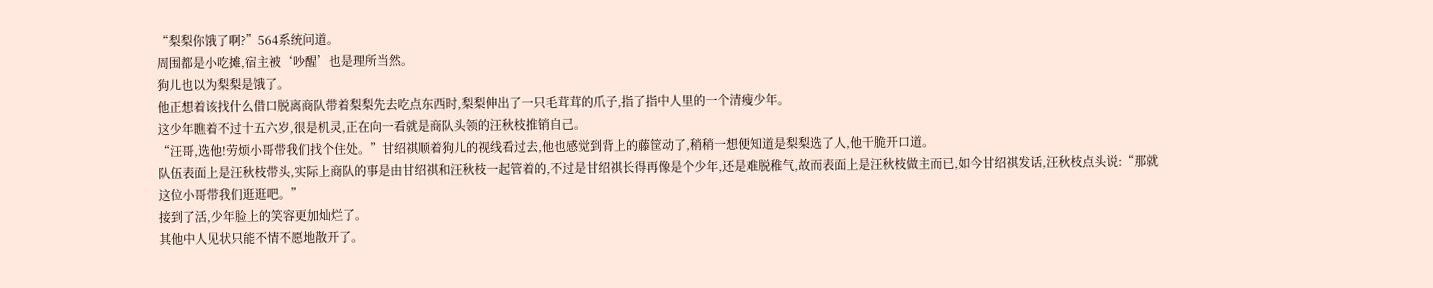“梨梨你饿了啊?”564系统问道。
周围都是小吃摊,宿主被‘吵醒’也是理所当然。
狗儿也以为梨梨是饿了。
他正想着该找什么借口脱离商队带着梨梨先去吃点东西时,梨梨伸出了一只毛茸茸的爪子,指了指中人里的一个清瘦少年。
这少年瞧着不过十五六岁,很是机灵,正在向一看就是商队头领的汪秋枝推销自己。
“汪哥,选他!劳烦小哥带我们找个住处。”甘绍祺顺着狗儿的视线看过去,他也感觉到背上的藤筐动了,稍稍一想便知道是梨梨选了人,他干脆开口道。
队伍表面上是汪秋枝带头,实际上商队的事是由甘绍祺和汪秋枝一起管着的,不过是甘绍祺长得再像是个少年,还是难脱稚气,故而表面上是汪秋枝做主而已,如今甘绍祺发话,汪秋枝点头说:“那就这位小哥带我们逛逛吧。”
接到了活,少年脸上的笑容更加灿烂了。
其他中人见状只能不情不愿地散开了。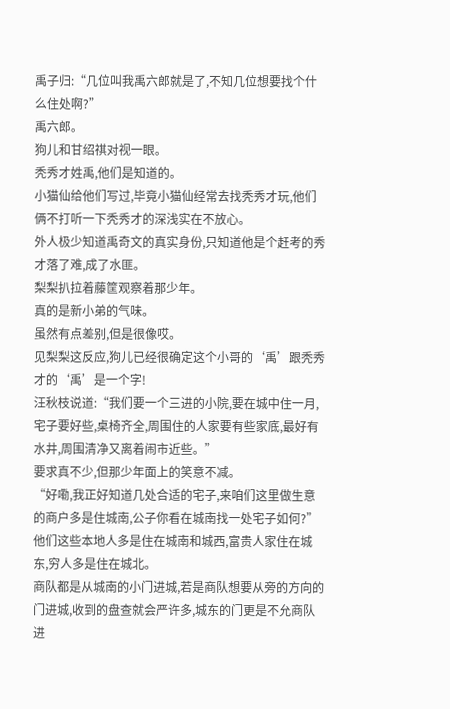禹子归:“几位叫我禹六郎就是了,不知几位想要找个什么住处啊?”
禹六郎。
狗儿和甘绍祺对视一眼。
秃秀才姓禹,他们是知道的。
小猫仙给他们写过,毕竟小猫仙经常去找秃秀才玩,他们俩不打听一下秃秀才的深浅实在不放心。
外人极少知道禹奇文的真实身份,只知道他是个赶考的秀才落了难,成了水匪。
梨梨扒拉着藤筐观察着那少年。
真的是新小弟的气味。
虽然有点差别,但是很像哎。
见梨梨这反应,狗儿已经很确定这个小哥的‘禹’跟秃秀才的‘禹’是一个字!
汪秋枝说道:“我们要一个三进的小院,要在城中住一月,宅子要好些,桌椅齐全,周围住的人家要有些家底,最好有水井,周围清净又离着闹市近些。”
要求真不少,但那少年面上的笑意不减。
“好嘞,我正好知道几处合适的宅子,来咱们这里做生意的商户多是住城南,公子你看在城南找一处宅子如何?”
他们这些本地人多是住在城南和城西,富贵人家住在城东,穷人多是住在城北。
商队都是从城南的小门进城,若是商队想要从旁的方向的门进城,收到的盘查就会严许多,城东的门更是不允商队进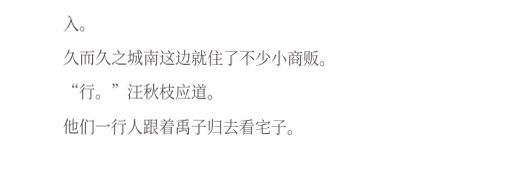入。
久而久之城南这边就住了不少小商贩。
“行。”汪秋枝应道。
他们一行人跟着禹子归去看宅子。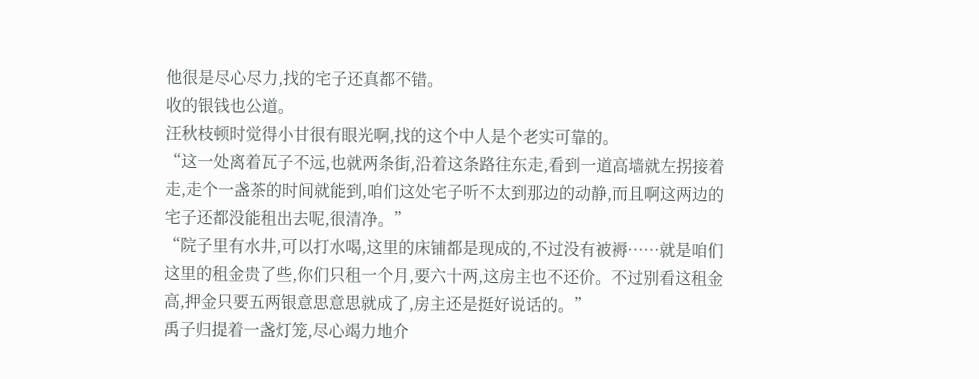他很是尽心尽力,找的宅子还真都不错。
收的银钱也公道。
汪秋枝顿时觉得小甘很有眼光啊,找的这个中人是个老实可靠的。
“这一处离着瓦子不远,也就两条街,沿着这条路往东走,看到一道高墙就左拐接着走,走个一盏茶的时间就能到,咱们这处宅子听不太到那边的动静,而且啊这两边的宅子还都没能租出去呢,很清净。”
“院子里有水井,可以打水喝,这里的床铺都是现成的,不过没有被褥……就是咱们这里的租金贵了些,你们只租一个月,要六十两,这房主也不还价。不过别看这租金高,押金只要五两银意思意思就成了,房主还是挺好说话的。”
禹子归提着一盏灯笼,尽心竭力地介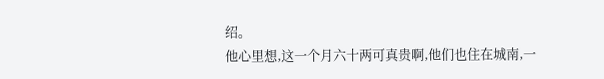绍。
他心里想,这一个月六十两可真贵啊,他们也住在城南,一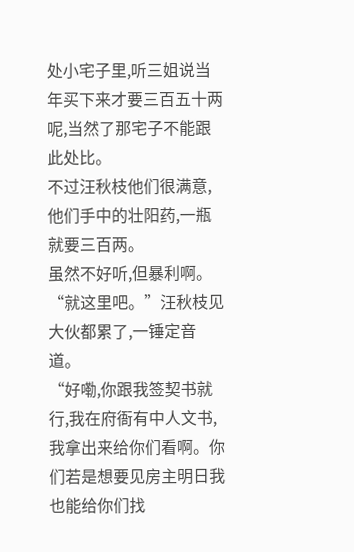处小宅子里,听三姐说当年买下来才要三百五十两呢,当然了那宅子不能跟此处比。
不过汪秋枝他们很满意,他们手中的壮阳药,一瓶就要三百两。
虽然不好听,但暴利啊。
“就这里吧。”汪秋枝见大伙都累了,一锤定音道。
“好嘞,你跟我签契书就行,我在府衙有中人文书,我拿出来给你们看啊。你们若是想要见房主明日我也能给你们找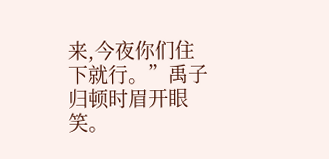来,今夜你们住下就行。”禹子归顿时眉开眼笑。